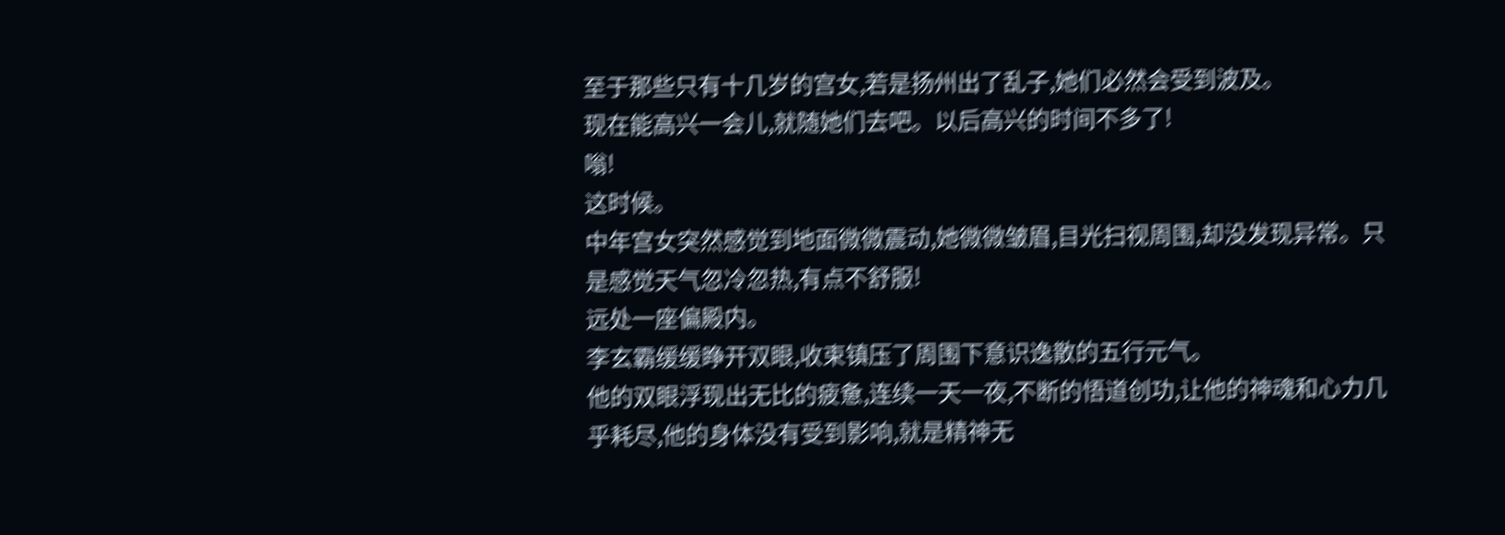至于那些只有十几岁的宫女,若是扬州出了乱子,她们必然会受到波及。
现在能高兴一会儿,就随她们去吧。以后高兴的时间不多了!
嗡!
这时候。
中年宫女突然感觉到地面微微震动,她微微皱眉,目光扫视周围,却没发现异常。只是感觉天气忽冷忽热,有点不舒服!
远处一座偏殿内。
李玄霸缓缓睁开双眼,收束镇压了周围下意识逸散的五行元气。
他的双眼浮现出无比的疲惫,连续一天一夜,不断的悟道创功,让他的神魂和心力几乎耗尽,他的身体没有受到影响,就是精神无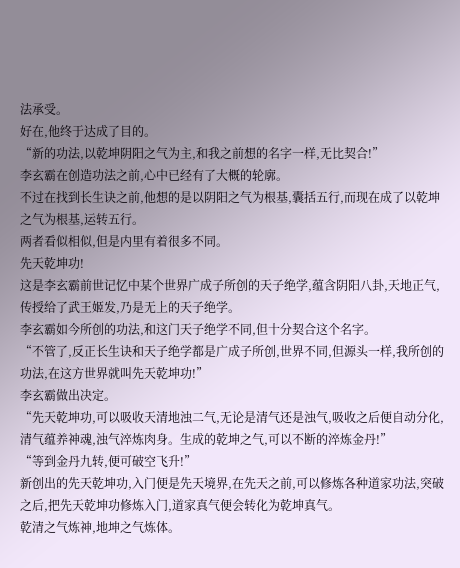法承受。
好在,他终于达成了目的。
“新的功法,以乾坤阴阳之气为主,和我之前想的名字一样,无比契合!”
李玄霸在创造功法之前,心中已经有了大概的轮廓。
不过在找到长生诀之前,他想的是以阴阳之气为根基,囊括五行,而现在成了以乾坤之气为根基,运转五行。
两者看似相似,但是内里有着很多不同。
先天乾坤功!
这是李玄霸前世记忆中某个世界广成子所创的天子绝学,蕴含阴阳八卦,天地正气,传授给了武王姬发,乃是无上的天子绝学。
李玄霸如今所创的功法,和这门天子绝学不同,但十分契合这个名字。
“不管了,反正长生诀和天子绝学都是广成子所创,世界不同,但源头一样,我所创的功法,在这方世界就叫先天乾坤功!”
李玄霸做出决定。
“先天乾坤功,可以吸收天清地浊二气,无论是清气还是浊气,吸收之后便自动分化,清气蕴养神魂,浊气淬炼肉身。生成的乾坤之气,可以不断的淬炼金丹!”
“等到金丹九转,便可破空飞升!”
新创出的先天乾坤功,入门便是先天境界,在先天之前,可以修炼各种道家功法,突破之后,把先天乾坤功修炼入门,道家真气便会转化为乾坤真气。
乾清之气炼神,地坤之气炼体。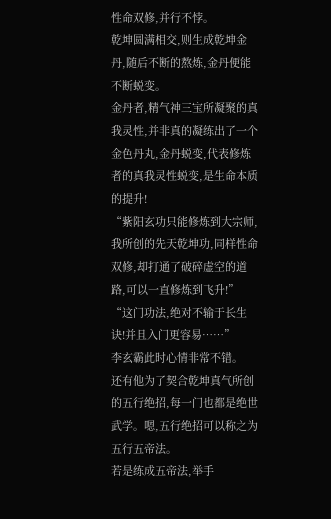性命双修,并行不悖。
乾坤圆满相交,则生成乾坤金丹,随后不断的熬炼,金丹便能不断蜕变。
金丹者,精气神三宝所凝聚的真我灵性,并非真的凝练出了一个金色丹丸,金丹蜕变,代表修炼者的真我灵性蜕变,是生命本质的提升!
“紫阳玄功只能修炼到大宗师,我所创的先天乾坤功,同样性命双修,却打通了破碎虚空的道路,可以一直修炼到飞升!”
“这门功法,绝对不输于长生诀!并且入门更容易……”
李玄霸此时心情非常不错。
还有他为了契合乾坤真气所创的五行绝招,每一门也都是绝世武学。嗯,五行绝招可以称之为五行五帝法。
若是练成五帝法,举手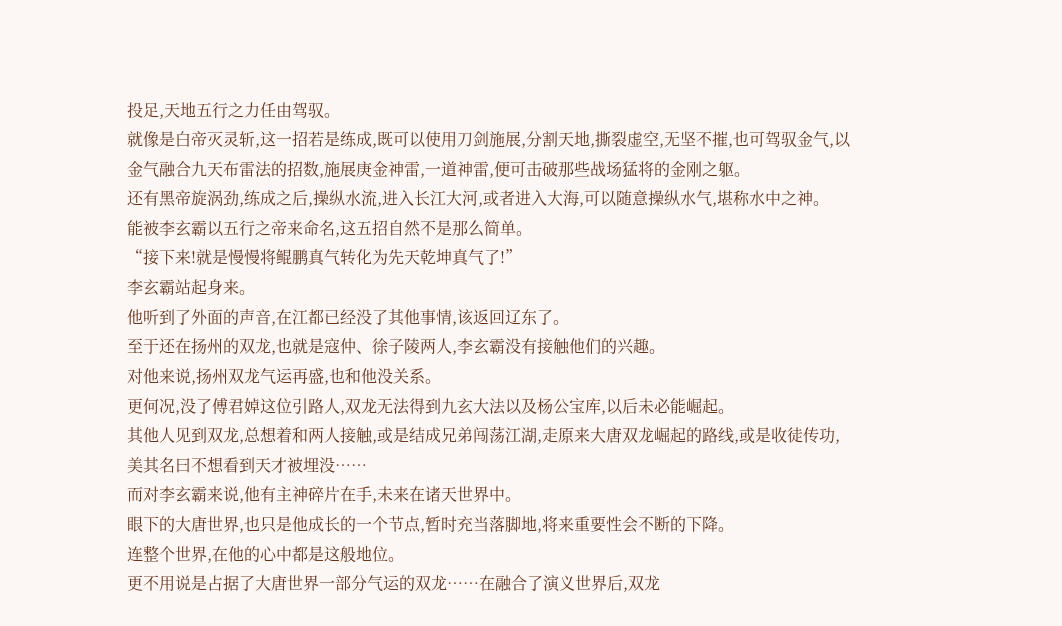投足,天地五行之力任由驾驭。
就像是白帝灭灵斩,这一招若是练成,既可以使用刀剑施展,分割天地,撕裂虚空,无坚不摧,也可驾驭金气,以金气融合九天布雷法的招数,施展庚金神雷,一道神雷,便可击破那些战场猛将的金刚之躯。
还有黑帝旋涡劲,练成之后,操纵水流,进入长江大河,或者进入大海,可以随意操纵水气,堪称水中之神。
能被李玄霸以五行之帝来命名,这五招自然不是那么简单。
“接下来!就是慢慢将鲲鹏真气转化为先天乾坤真气了!”
李玄霸站起身来。
他听到了外面的声音,在江都已经没了其他事情,该返回辽东了。
至于还在扬州的双龙,也就是寇仲、徐子陵两人,李玄霸没有接触他们的兴趣。
对他来说,扬州双龙气运再盛,也和他没关系。
更何况,没了傅君婥这位引路人,双龙无法得到九玄大法以及杨公宝库,以后未必能崛起。
其他人见到双龙,总想着和两人接触,或是结成兄弟闯荡江湖,走原来大唐双龙崛起的路线,或是收徒传功,美其名曰不想看到天才被埋没……
而对李玄霸来说,他有主神碎片在手,未来在诸天世界中。
眼下的大唐世界,也只是他成长的一个节点,暂时充当落脚地,将来重要性会不断的下降。
连整个世界,在他的心中都是这般地位。
更不用说是占据了大唐世界一部分气运的双龙……在融合了演义世界后,双龙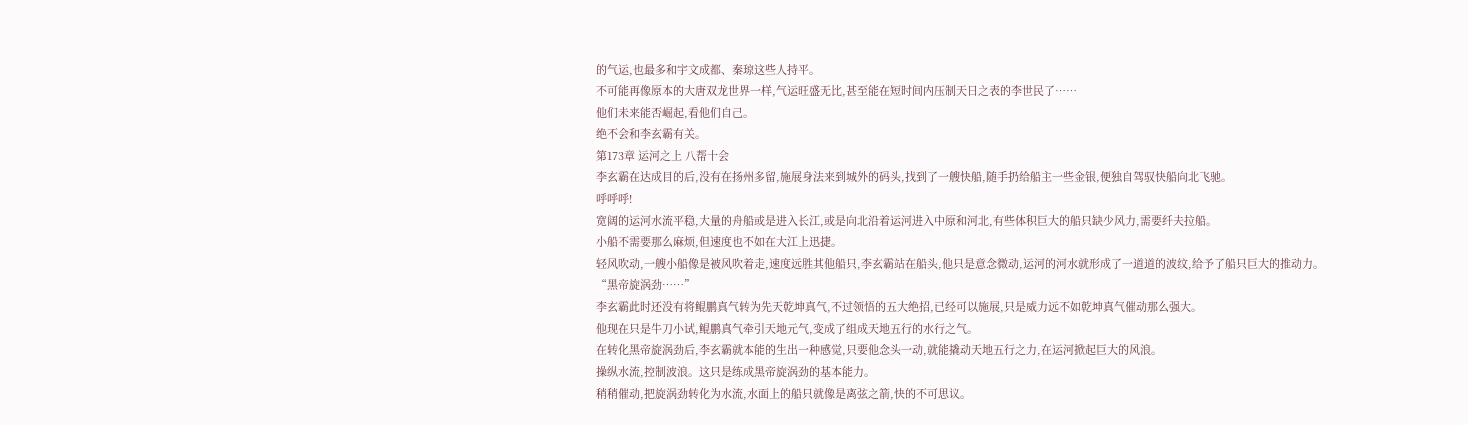的气运,也最多和宇文成都、秦琼这些人持平。
不可能再像原本的大唐双龙世界一样,气运旺盛无比,甚至能在短时间内压制天日之表的李世民了……
他们未来能否崛起,看他们自己。
绝不会和李玄霸有关。
第173章 运河之上 八帮十会
李玄霸在达成目的后,没有在扬州多留,施展身法来到城外的码头,找到了一艘快船,随手扔给船主一些金银,便独自驾驭快船向北飞驰。
呼呼呼!
宽阔的运河水流平稳,大量的舟船或是进入长江,或是向北沿着运河进入中原和河北,有些体积巨大的船只缺少风力,需要纤夫拉船。
小船不需要那么麻烦,但速度也不如在大江上迅捷。
轻风吹动,一艘小船像是被风吹着走,速度远胜其他船只,李玄霸站在船头,他只是意念微动,运河的河水就形成了一道道的波纹,给予了船只巨大的推动力。
“黑帝旋涡劲……”
李玄霸此时还没有将鲲鹏真气转为先天乾坤真气,不过领悟的五大绝招,已经可以施展,只是威力远不如乾坤真气催动那么强大。
他现在只是牛刀小试,鲲鹏真气牵引天地元气,变成了组成天地五行的水行之气。
在转化黑帝旋涡劲后,李玄霸就本能的生出一种感觉,只要他念头一动,就能撬动天地五行之力,在运河掀起巨大的风浪。
操纵水流,控制波浪。这只是练成黑帝旋涡劲的基本能力。
稍稍催动,把旋涡劲转化为水流,水面上的船只就像是离弦之箭,快的不可思议。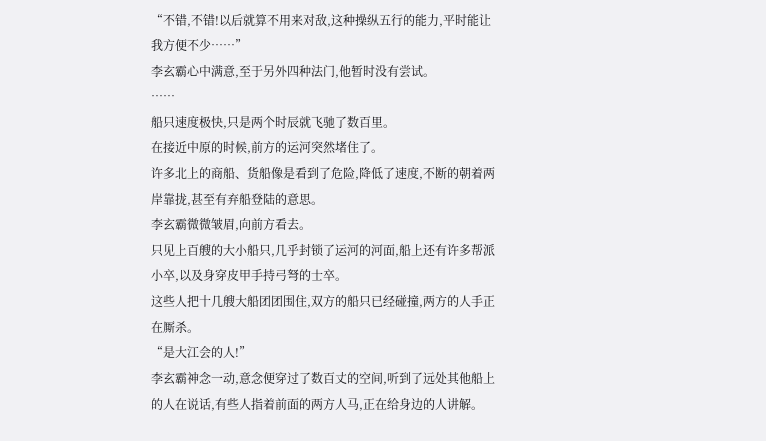“不错,不错!以后就算不用来对敌,这种操纵五行的能力,平时能让我方便不少……”
李玄霸心中满意,至于另外四种法门,他暂时没有尝试。
……
船只速度极快,只是两个时辰就飞驰了数百里。
在接近中原的时候,前方的运河突然堵住了。
许多北上的商船、货船像是看到了危险,降低了速度,不断的朝着两岸靠拢,甚至有弃船登陆的意思。
李玄霸微微皱眉,向前方看去。
只见上百艘的大小船只,几乎封锁了运河的河面,船上还有许多帮派小卒,以及身穿皮甲手持弓弩的士卒。
这些人把十几艘大船团团围住,双方的船只已经碰撞,两方的人手正在厮杀。
“是大江会的人!”
李玄霸神念一动,意念便穿过了数百丈的空间,听到了远处其他船上的人在说话,有些人指着前面的两方人马,正在给身边的人讲解。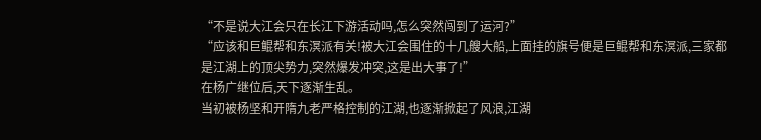“不是说大江会只在长江下游活动吗,怎么突然闯到了运河?”
“应该和巨鲲帮和东溟派有关!被大江会围住的十几艘大船,上面挂的旗号便是巨鲲帮和东溟派,三家都是江湖上的顶尖势力,突然爆发冲突,这是出大事了!”
在杨广继位后,天下逐渐生乱。
当初被杨坚和开隋九老严格控制的江湖,也逐渐掀起了风浪,江湖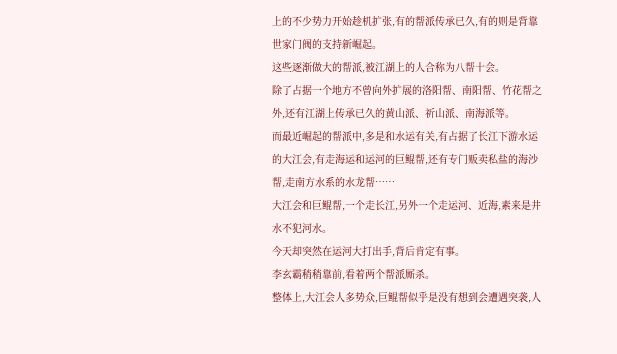上的不少势力开始趁机扩张,有的帮派传承已久,有的则是背靠世家门阀的支持新崛起。
这些逐渐做大的帮派,被江湖上的人合称为八帮十会。
除了占据一个地方不曾向外扩展的洛阳帮、南阳帮、竹花帮之外,还有江湖上传承已久的黄山派、祈山派、南海派等。
而最近崛起的帮派中,多是和水运有关,有占据了长江下游水运的大江会,有走海运和运河的巨鲲帮,还有专门贩卖私盐的海沙帮,走南方水系的水龙帮……
大江会和巨鲲帮,一个走长江,另外一个走运河、近海,素来是井水不犯河水。
今天却突然在运河大打出手,背后肯定有事。
李玄霸稍稍靠前,看着两个帮派厮杀。
整体上,大江会人多势众,巨鲲帮似乎是没有想到会遭遇突袭,人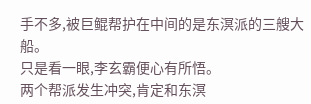手不多,被巨鲲帮护在中间的是东溟派的三艘大船。
只是看一眼,李玄霸便心有所悟。
两个帮派发生冲突,肯定和东溟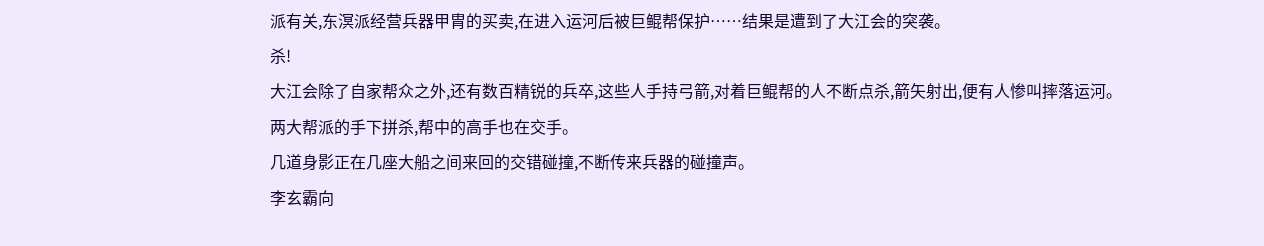派有关,东溟派经营兵器甲胄的买卖,在进入运河后被巨鲲帮保护……结果是遭到了大江会的突袭。
杀!
大江会除了自家帮众之外,还有数百精锐的兵卒,这些人手持弓箭,对着巨鲲帮的人不断点杀,箭矢射出,便有人惨叫摔落运河。
两大帮派的手下拼杀,帮中的高手也在交手。
几道身影正在几座大船之间来回的交错碰撞,不断传来兵器的碰撞声。
李玄霸向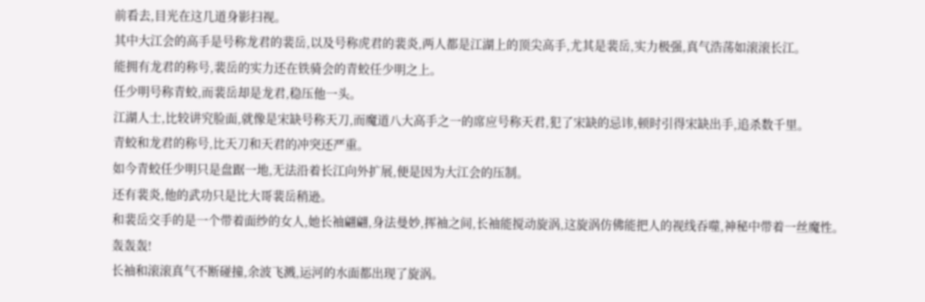前看去,目光在这几道身影扫视。
其中大江会的高手是号称龙君的裴岳,以及号称虎君的裴炎,两人都是江湖上的顶尖高手,尤其是裴岳,实力极强,真气浩荡如滚滚长江。
能拥有龙君的称号,裴岳的实力还在铁骑会的青蛟任少明之上。
任少明号称青蛟,而裴岳却是龙君,稳压他一头。
江湖人士,比较讲究脸面,就像是宋缺号称天刀,而魔道八大高手之一的席应号称天君,犯了宋缺的忌讳,顿时引得宋缺出手,追杀数千里。
青蛟和龙君的称号,比天刀和天君的冲突还严重。
如今青蛟任少明只是盘踞一地,无法沿着长江向外扩展,便是因为大江会的压制。
还有裴炎,他的武功只是比大哥裴岳稍逊。
和裴岳交手的是一个带着面纱的女人,她长袖翩翩,身法曼妙,挥袖之间,长袖能搅动旋涡,这旋涡仿佛能把人的视线吞噬,神秘中带着一丝魔性。
轰轰轰!
长袖和滚滚真气不断碰撞,余波飞溅,运河的水面都出现了旋涡。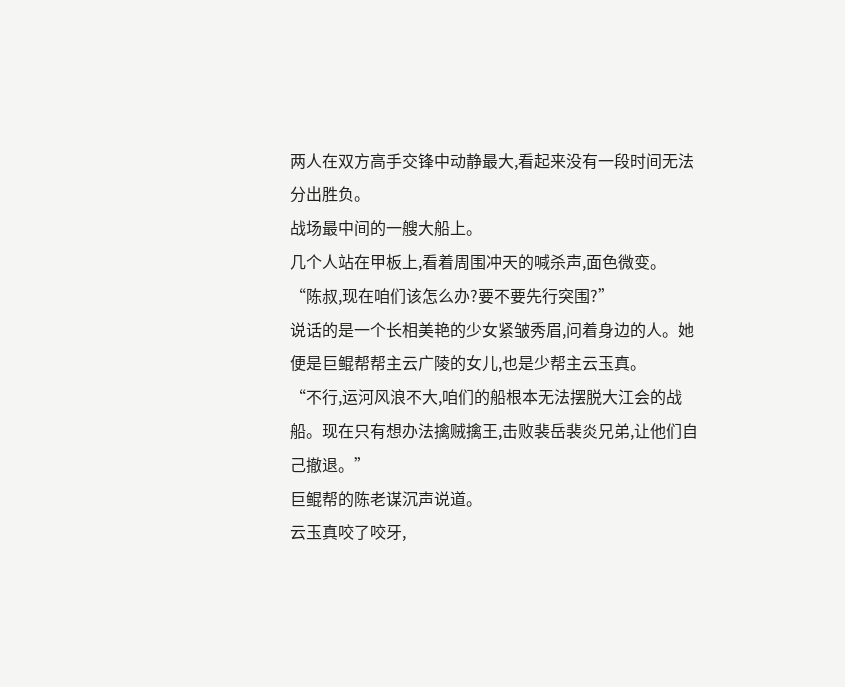两人在双方高手交锋中动静最大,看起来没有一段时间无法分出胜负。
战场最中间的一艘大船上。
几个人站在甲板上,看着周围冲天的喊杀声,面色微变。
“陈叔,现在咱们该怎么办?要不要先行突围?”
说话的是一个长相美艳的少女紧皱秀眉,问着身边的人。她便是巨鲲帮帮主云广陵的女儿,也是少帮主云玉真。
“不行,运河风浪不大,咱们的船根本无法摆脱大江会的战船。现在只有想办法擒贼擒王,击败裴岳裴炎兄弟,让他们自己撤退。”
巨鲲帮的陈老谋沉声说道。
云玉真咬了咬牙,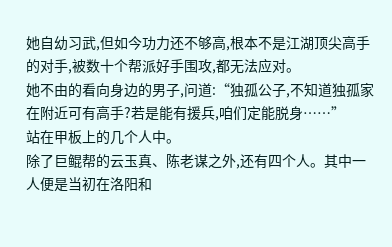她自幼习武,但如今功力还不够高,根本不是江湖顶尖高手的对手,被数十个帮派好手围攻,都无法应对。
她不由的看向身边的男子,问道:“独孤公子,不知道独孤家在附近可有高手?若是能有援兵,咱们定能脱身……”
站在甲板上的几个人中。
除了巨鲲帮的云玉真、陈老谋之外,还有四个人。其中一人便是当初在洛阳和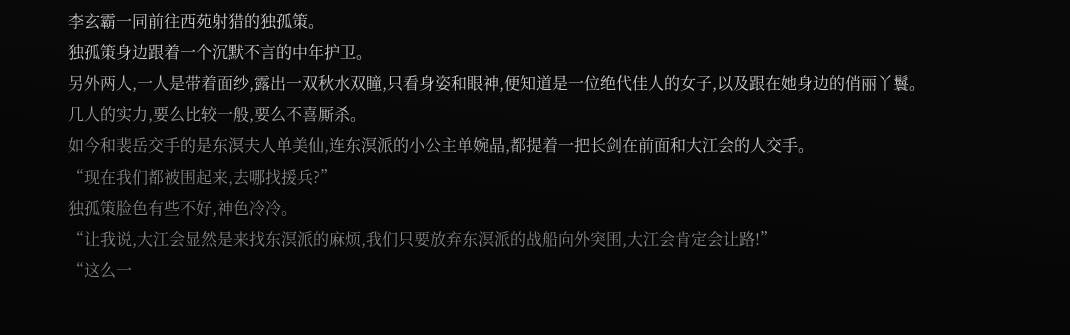李玄霸一同前往西苑射猎的独孤策。
独孤策身边跟着一个沉默不言的中年护卫。
另外两人,一人是带着面纱,露出一双秋水双瞳,只看身姿和眼神,便知道是一位绝代佳人的女子,以及跟在她身边的俏丽丫鬟。
几人的实力,要么比较一般,要么不喜厮杀。
如今和裴岳交手的是东溟夫人单美仙,连东溟派的小公主单婉晶,都提着一把长剑在前面和大江会的人交手。
“现在我们都被围起来,去哪找援兵?”
独孤策脸色有些不好,神色冷冷。
“让我说,大江会显然是来找东溟派的麻烦,我们只要放弃东溟派的战船向外突围,大江会肯定会让路!”
“这么一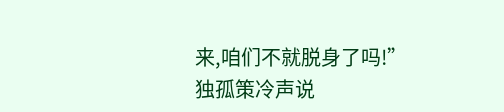来,咱们不就脱身了吗!”
独孤策冷声说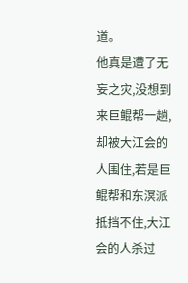道。
他真是遭了无妄之灾,没想到来巨鲲帮一趟,却被大江会的人围住,若是巨鲲帮和东溟派抵挡不住,大江会的人杀过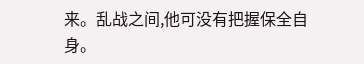来。乱战之间,他可没有把握保全自身。